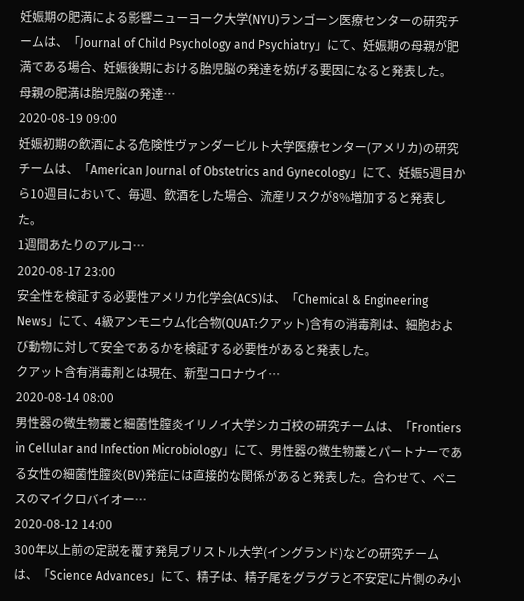妊娠期の肥満による影響ニューヨーク大学(NYU)ランゴーン医療センターの研究チームは、「Journal of Child Psychology and Psychiatry」にて、妊娠期の母親が肥満である場合、妊娠後期における胎児脳の発達を妨げる要因になると発表した。
母親の肥満は胎児脳の発達…
2020-08-19 09:00
妊娠初期の飲酒による危険性ヴァンダービルト大学医療センター(アメリカ)の研究チームは、「American Journal of Obstetrics and Gynecology」にて、妊娠5週目から10週目において、毎週、飲酒をした場合、流産リスクが8%増加すると発表した。
1週間あたりのアルコ…
2020-08-17 23:00
安全性を検証する必要性アメリカ化学会(ACS)は、「Chemical & Engineering News」にて、4級アンモニウム化合物(QUAT:クアット)含有の消毒剤は、細胞および動物に対して安全であるかを検証する必要性があると発表した。
クアット含有消毒剤とは現在、新型コロナウイ…
2020-08-14 08:00
男性器の微生物叢と細菌性膣炎イリノイ大学シカゴ校の研究チームは、「Frontiers in Cellular and Infection Microbiology」にて、男性器の微生物叢とパートナーである女性の細菌性膣炎(BV)発症には直接的な関係があると発表した。合わせて、ペニスのマイクロバイオー…
2020-08-12 14:00
300年以上前の定説を覆す発見ブリストル大学(イングランド)などの研究チームは、「Science Advances」にて、精子は、精子尾をグラグラと不安定に片側のみ小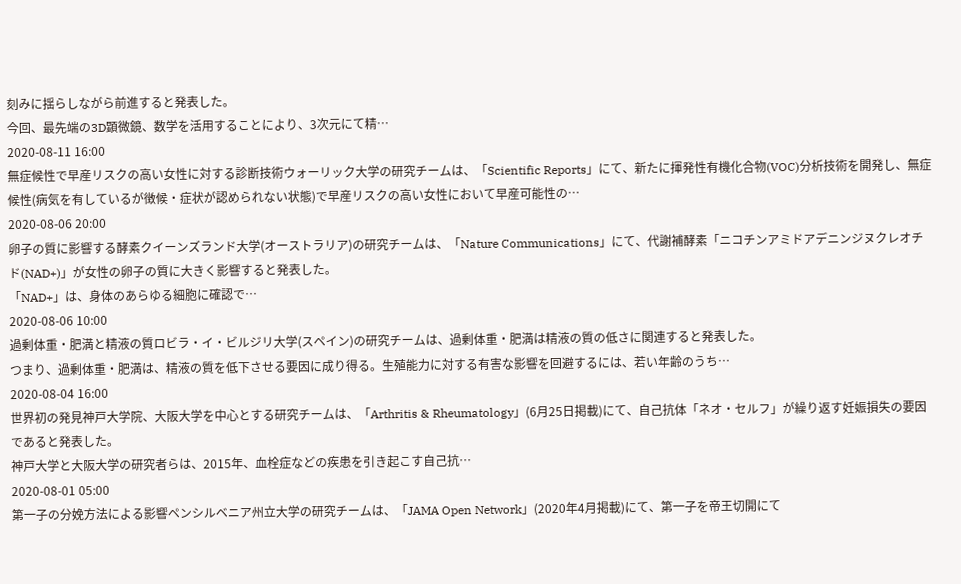刻みに揺らしながら前進すると発表した。
今回、最先端の3D顕微鏡、数学を活用することにより、3次元にて精…
2020-08-11 16:00
無症候性で早産リスクの高い女性に対する診断技術ウォーリック大学の研究チームは、「Scientific Reports」にて、新たに揮発性有機化合物(VOC)分析技術を開発し、無症候性(病気を有しているが徴候・症状が認められない状態)で早産リスクの高い女性において早産可能性の…
2020-08-06 20:00
卵子の質に影響する酵素クイーンズランド大学(オーストラリア)の研究チームは、「Nature Communications」にて、代謝補酵素「ニコチンアミドアデニンジヌクレオチド(NAD+)」が女性の卵子の質に大きく影響すると発表した。
「NAD+」は、身体のあらゆる細胞に確認で…
2020-08-06 10:00
過剰体重・肥満と精液の質ロビラ・イ・ビルジリ大学(スペイン)の研究チームは、過剰体重・肥満は精液の質の低さに関連すると発表した。
つまり、過剰体重・肥満は、精液の質を低下させる要因に成り得る。生殖能力に対する有害な影響を回避するには、若い年齢のうち…
2020-08-04 16:00
世界初の発見神戸大学院、大阪大学を中心とする研究チームは、「Arthritis & Rheumatology」(6月25日掲載)にて、自己抗体「ネオ・セルフ」が繰り返す妊娠損失の要因であると発表した。
神戸大学と大阪大学の研究者らは、2015年、血栓症などの疾患を引き起こす自己抗…
2020-08-01 05:00
第一子の分娩方法による影響ペンシルベニア州立大学の研究チームは、「JAMA Open Network」(2020年4月掲載)にて、第一子を帝王切開にて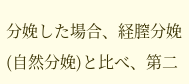分娩した場合、経膣分娩(自然分娩)と比べ、第二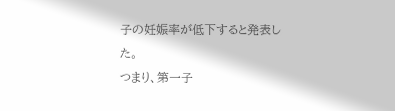子の妊娠率が低下すると発表した。
つまり、第一子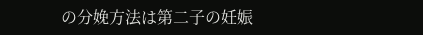の分娩方法は第二子の妊娠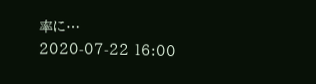率に…
2020-07-22 16:00